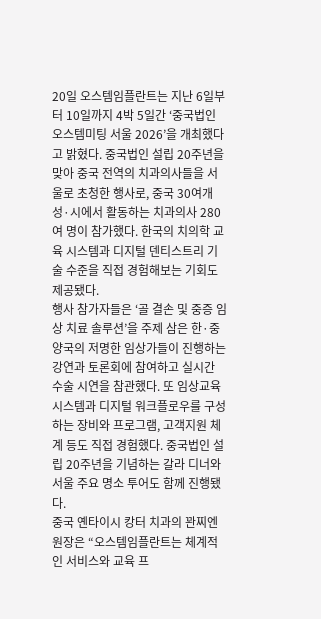20일 오스템임플란트는 지난 6일부터 10일까지 4박 5일간 ‘중국법인 오스템미팅 서울 2026’을 개최했다고 밝혔다. 중국법인 설립 20주년을 맞아 중국 전역의 치과의사들을 서울로 초청한 행사로, 중국 30여개 성·시에서 활동하는 치과의사 280여 명이 참가했다. 한국의 치의학 교육 시스템과 디지털 덴티스트리 기술 수준을 직접 경험해보는 기회도 제공됐다.
행사 참가자들은 ‘골 결손 및 중증 임상 치료 솔루션’을 주제 삼은 한·중 양국의 저명한 임상가들이 진행하는 강연과 토론회에 참여하고 실시간 수술 시연을 참관했다. 또 임상교육 시스템과 디지털 워크플로우를 구성하는 장비와 프로그램, 고객지원 체계 등도 직접 경험했다. 중국법인 설립 20주년을 기념하는 갈라 디너와 서울 주요 명소 투어도 함께 진행됐다.
중국 옌타이시 캉터 치과의 꽌찌엔 원장은 “오스템임플란트는 체계적인 서비스와 교육 프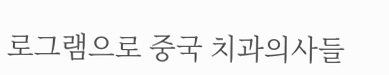로그램으로 중국 치과의사들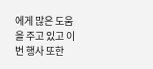에게 많은 도움을 주고 있고 이번 행사 또한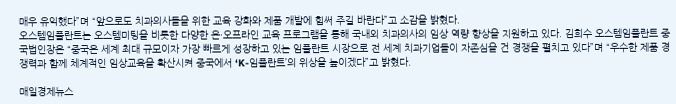매우 유익했다”며 “앞으로도 치과의사들을 위한 교육 강화와 제품 개발에 힘써 주길 바란다”고 소감을 밝혔다.
오스템임플란트는 오스템미팅을 비롯한 다양한 온·오프라인 교육 프로그램을 통해 국내외 치과의사의 임상 역량 향상을 지원하고 있다. 김희수 오스템임플란트 중국법인장은 “중국은 세계 최대 규모이자 가장 빠르게 성장하고 있는 임플란트 시장으로 전 세계 치과기업들이 자존심을 건 경쟁을 펼치고 있다”며 “우수한 제품 경쟁력과 함께 체계적인 임상교육을 확산시켜 중국에서 ‘K-임플란트’의 위상을 높이겠다”고 밝혔다.

매일경제뉴스